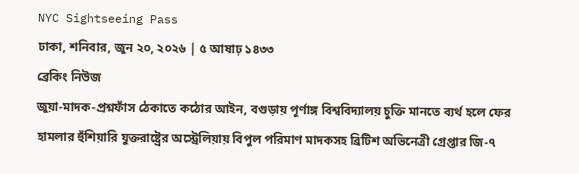NYC Sightseeing Pass
ঢাকা, শনিবার, জুন ২০, ২০২৬ | ৫ আষাঢ় ১৪৩৩
ব্রেকিং নিউজ
জুয়া-মাদক-প্রশ্নফাঁস ঠেকাতে কঠোর আইন, বগুড়ায় পূর্ণাঙ্গ বিশ্ববিদ্যালয় চুক্তি মানতে ব্যর্থ হলে ফের হামলার হুঁশিয়ারি যুক্তরাষ্ট্রের অস্ট্রেলিয়ায় বিপুল পরিমাণ মাদকসহ ব্রিটিশ অভিনেত্রী গ্রেপ্তার জি-৭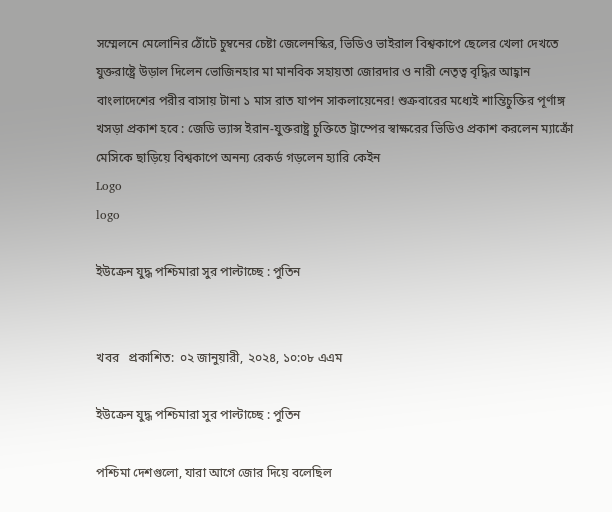সম্মেলনে মেলোনির ঠোঁটে চুম্বনের চেষ্টা জেলেনস্কির, ভিডিও ভাইরাল বিশ্বকাপে ছেলের খেলা দেখতে যুক্তরাষ্ট্রে উড়াল দিলেন ভোজিনহার মা মানবিক সহায়তা জোরদার ও নারী নেতৃত্ব বৃদ্ধির আহ্বান বাংলাদেশের পরীর বাসায় টানা ১ মাস রাত যাপন সাকলায়েনের! শুক্রবারের মধ্যেই শান্তিচুক্তির পূর্ণাঙ্গ খসড়া প্রকাশ হবে : জেডি ভ্যান্স ইরান-যুক্তরাষ্ট্র চুক্তিতে ট্রাম্পের স্বাক্ষরের ভিডিও প্রকাশ করলেন ম্যাক্রোঁ মেসিকে ছাড়িয়ে বিশ্বকাপে অনন্য রেকর্ড গড়লেন হ্যারি কেইন
Logo
logo

ইউক্রেন যুদ্ধ পশ্চিমারা সুর পাল্টাচ্ছে : পুতিন


খবর   প্রকাশিত:  ০২ জানুয়ারী, ২০২৪, ১০:০৮ এএম

ইউক্রেন যুদ্ধ পশ্চিমারা সুর পাল্টাচ্ছে : পুতিন

পশ্চিমা দেশগুলো, যারা আগে জোর দিয়ে বলেছিল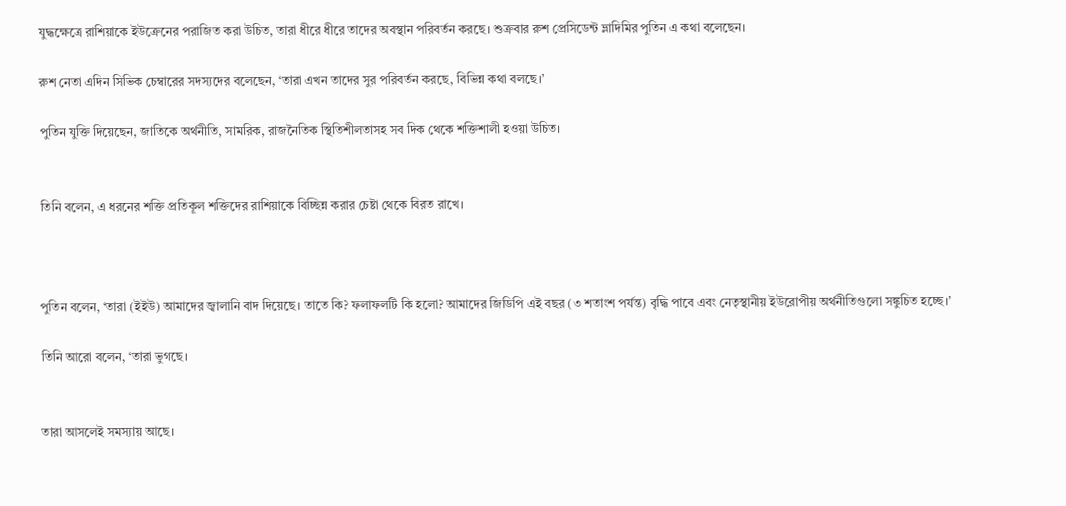যুদ্ধক্ষেত্রে রাশিয়াকে ইউক্রেনের পরাজিত করা উচিত, তারা ধীরে ধীরে তাদের অবস্থান পরিবর্তন করছে। শুক্রবার রুশ প্রেসিডেন্ট ভ্লাদিমির পুতিন এ কথা বলেছেন।

রুশ নেতা এদিন সিভিক চেম্বারের সদস্যদের বলেছেন, ‘তারা এখন তাদের সুর পরিবর্তন করছে, বিভিন্ন কথা বলছে।’

পুতিন যুক্তি দিয়েছেন, জাতিকে অর্থনীতি, সামরিক, রাজনৈতিক স্থিতিশীলতাসহ সব দিক থেকে শক্তিশালী হওয়া উচিত।


তিনি বলেন, এ ধরনের শক্তি প্রতিকূল শক্তিদের রাশিয়াকে বিচ্ছিন্ন করার চেষ্টা থেকে বিরত রাখে।



পুতিন বলেন, ‘তারা (ইইউ) আমাদের জ্বালানি বাদ দিয়েছে। তাতে কি? ফলাফলটি কি হলো? আমাদের জিডিপি এই বছর (৩ শতাংশ পর্যন্ত) বৃদ্ধি পাবে এবং নেতৃস্থানীয় ইউরোপীয় অর্থনীতিগুলো সঙ্কুচিত হচ্ছে।’

তিনি আরো বলেন, ‘তারা ভুগছে।


তারা আসলেই সমস্যায় আছে।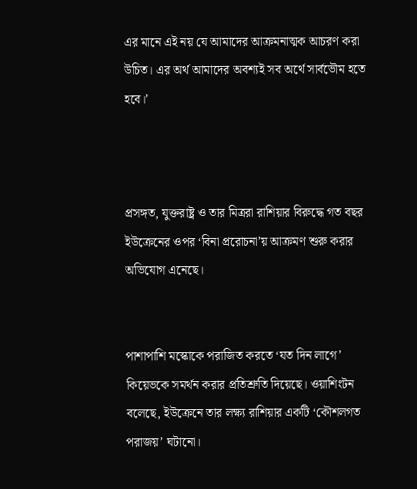এর মানে এই নয় যে আমাদের আক্রমনাত্মক আচরণ করা উচিত। এর অর্থ আমাদের অবশ্যই সব অর্থে সার্বভৌম হতে হবে।’



প্রসঙ্গত, যুক্তরাষ্ট্র ও তার মিত্ররা রাশিয়ার বিরুদ্ধে গত বছর ইউক্রেনের ওপর ‘বিনা প্ররোচনা’য় আক্রমণ শুরু করার অভিযোগ এনেছে।


পাশাপাশি মস্কোকে পরাজিত করতে ‘যত দিন লাগে’ কিয়েভকে সমর্থন করার প্রতিশ্রুতি দিয়েছে। ওয়াশিংটন বলেছে, ইউক্রেনে তার লক্ষ্য রাশিয়ার একটি ‘কৌশলগত পরাজয়’ ঘটানো।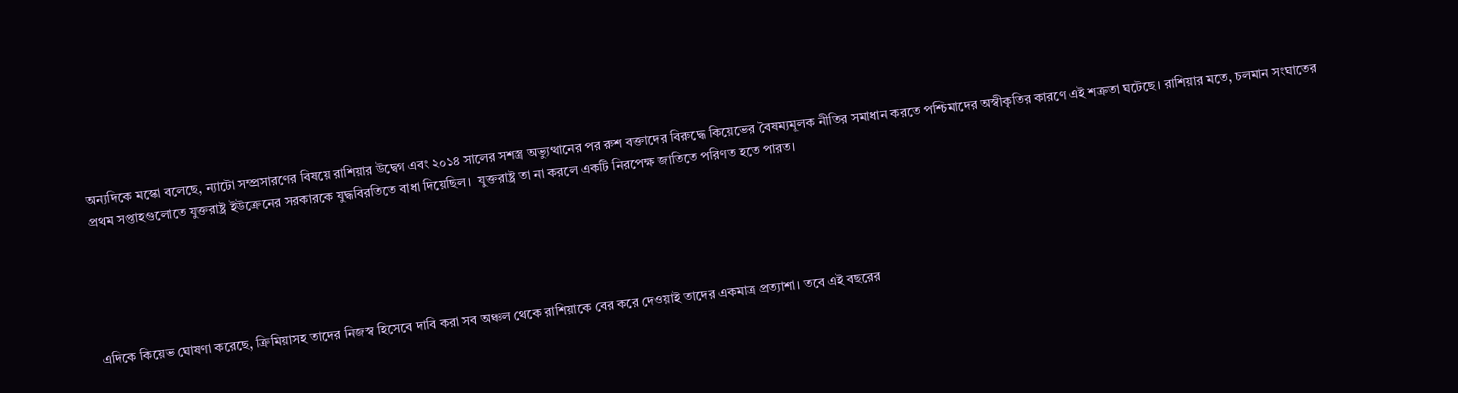অন্যদিকে মস্কো বলেছে, ন্যাটো সম্প্রসারণের বিষয়ে রাশিয়ার উদ্বেগ এবং ২০১৪ সালের সশস্ত্র অভ্যুত্থানের পর রুশ বক্তাদের বিরুদ্ধে কিয়েভের বৈষম্যমূলক নীতির সমাধান করতে পশ্চিমাদের অস্বীকৃতির কারণে এই শত্রুতা ঘটেছে। রাশিয়ার মতে, চলমান সংঘাতের প্রথম সপ্তাহগুলোতে যুক্তরাষ্ট্র ইউক্রেনের সরকারকে যুদ্ধবিরতিতে বাধা দিয়েছিল।  যুক্তরাষ্ট্র তা না করলে একটি নিরপেক্ষ জাতিতে পরিণত হতে পারত।





এদিকে কিয়েভ ঘোষণা করেছে, ক্রিমিয়াসহ তাদের নিজস্ব হিসেবে দাবি করা সব অঞ্চল থেকে রাশিয়াকে বের করে দেওয়াই তাদের একমাত্র প্রত্যাশা। তবে এই বছরের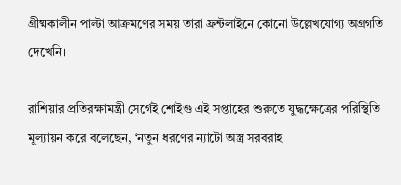গ্রীষ্মকালীন পাল্টা আক্রমণের সময় তারা ফ্রন্টলাইনে কোনো উল্লেখযোগ্য অগ্রগতি দেখেনি।

রাশিয়ার প্রতিরক্ষামন্ত্রী সের্গেই শোইগু এই সপ্তাহের শুরুতে যুদ্ধক্ষেত্রের পরিস্থিতি মূল্যায়ন করে বলেছেন, ‘নতুন ধরণের ন্যাটো অস্ত্র সরবরাহ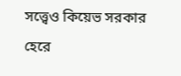সত্ত্বেও কিয়েভ সরকার হেরে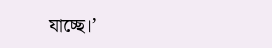যাচ্ছে।’